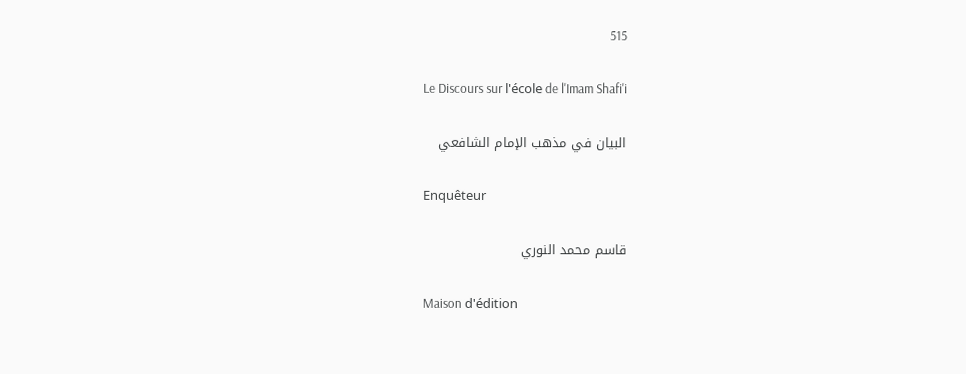515

Le Discours sur l'école de l'Imam Shafi'i

البيان في مذهب الإمام الشافعي

Enquêteur

قاسم محمد النوري

Maison d'édition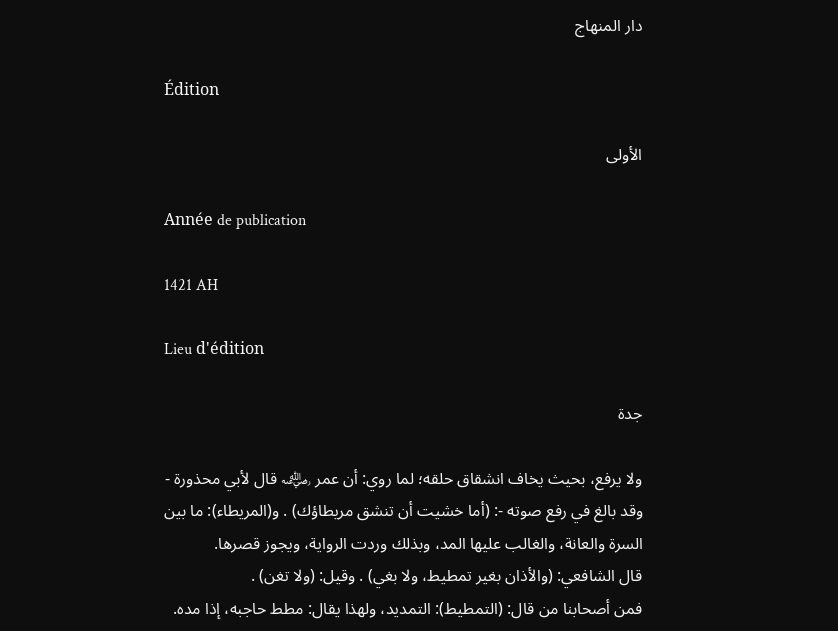دار المنهاج

Édition

الأولى

Année de publication

1421 AH

Lieu d'édition

جدة

ولا يرفع، بحيث يخاف انشقاق حلقه؛ لما روي: أن عمر ﵁ قال لأبي محذورة - وقد بالغ في رفع صوته -: (أما خشيت أن تنشق مريطاؤك) . و(المريطاء): ما بين السرة والعانة، والغالب عليها المد، وبذلك وردت الرواية، ويجوز قصرها.
قال الشافعي: (والأذان بغير تمطيط، ولا بغي) . وقيل: (ولا تغن) .
فمن أصحابنا من قال: (التمطيط): التمديد، ولهذا يقال: مطط حاجبه، إذا مده.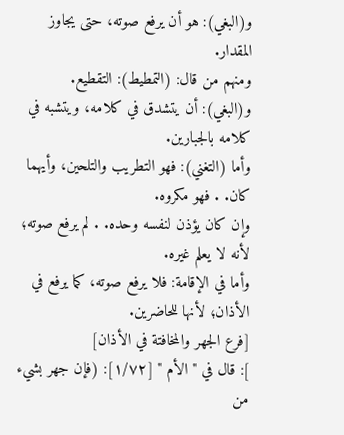و(البغي): هو أن يرفع صوته، حتى يجاوز المقدار.
ومنهم من قال: (التمطيط): التقطيع. و(البغي): أن يتشدق في كلامه، ويتشبه في كلامه بالجبارين.
وأما (التغني): فهو التطريب والتلحين، وأيهما كان. . فهو مكروه.
وإن كان يؤذن لنفسه وحده. . لم يرفع صوته؛ لأنه لا يعلم غيره.
وأما في الإقامة: فلا يرفع صوته، كما يرفع في الأذان؛ لأنها للحاضرين.
[فرع الجهر والمخافتة في الأذان]
]: قال في " الأم " [١/٧٢]: (فإن جهر بشيء من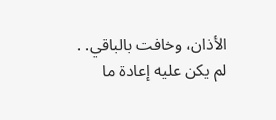الأذان، وخافت بالباقي. . لم يكن عليه إعادة ما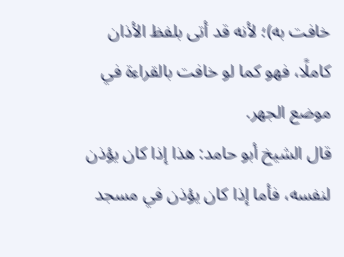خافت به)؛ لأنه قد أتى بلفظ الأذان كاملًا، فهو كما لو خافت بالقراءة في موضع الجهر.
قال الشيخ أبو حامد: هذا إذا كان يؤذن لنفسه، فأما إذا كان يؤذن في مسجد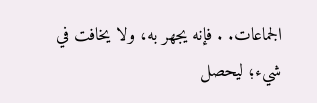الجماعات. . فإنه يجهر به، ولا يخافت في شيء؛ ليحصل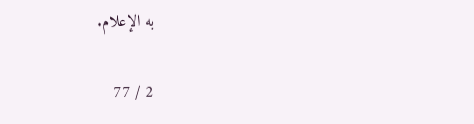به الإعلام.

2 / 77